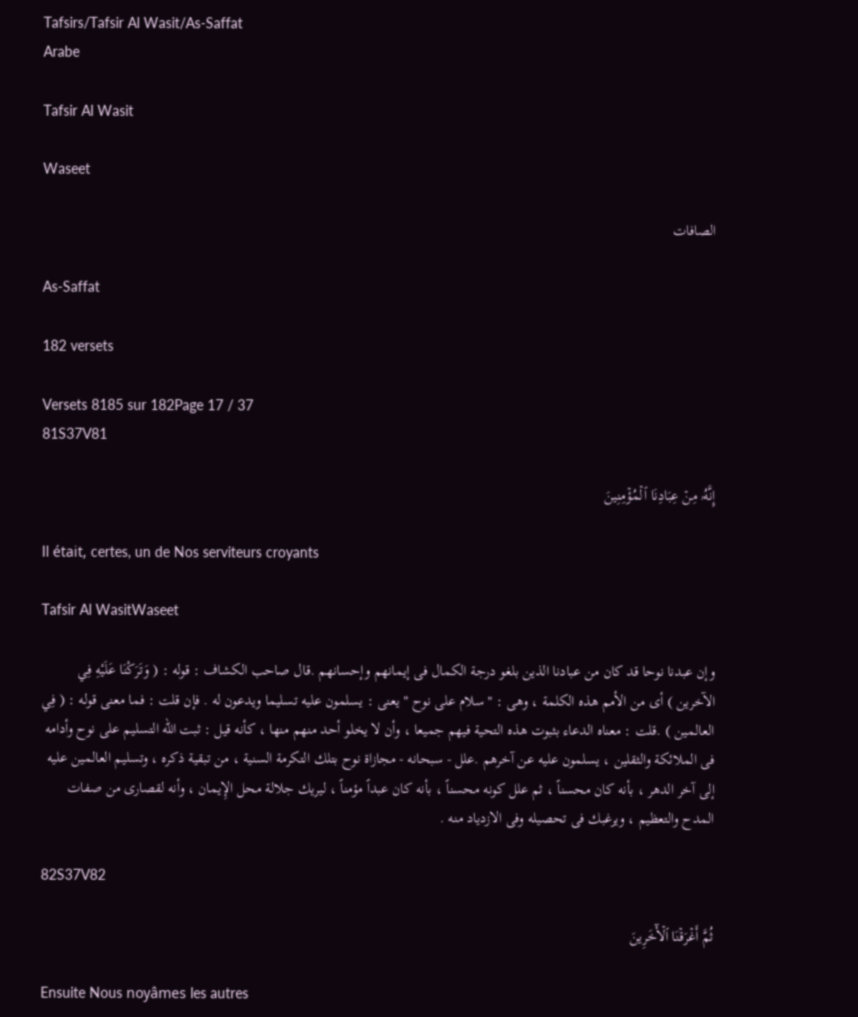Tafsirs/Tafsir Al Wasit/As-Saffat
Arabe

Tafsir Al Wasit

Waseet

الصافات

As-Saffat

182 versets

Versets 8185 sur 182Page 17 / 37
81S37V81

إِنَّهُۥ مِنۡ عِبَادِنَا ٱلۡمُؤۡمِنِينَ

Il était, certes, un de Nos serviteurs croyants

Tafsir Al WasitWaseet

وإن عبدنا نوحا قد كان من عبادنا الذين بلغو درجة الكمال فى إيمانهم وإحسانهم .قال صاحب الكشاف : قوله : ( وَتَرَكْنَا عَلَيْهِ فِي الآخرين ) أى من الأمم هذه الكلمة ، وهى : " سلام على نوح " يعنى : يسلمون عليه تسليما ويدعون له . فإن قلت : فما معنى قوله : ( فِي العالمين ) .قلت : معناه الدعاء بثبوت هذه التحية فيهم جميعا ، وأن لا يخلو أحد منهم منها ، كأنه قيل : ثبت الله التسليم على نوح وأدامه فى الملائكة والثقلين ، يسلمون عليه عن آخرهم .علل - سبحانه - مجازاة نوح بتلك التكرمة السنية ، من تبقية ذكره ، وتسليم العالمين عليه إلى آخر الدهر ، بأنه كان محسناً ، ثم علل كونه محسناً ، بأنه كان عبداً مؤمناً ، ليريك جلالة محل الإِيمان ، وأنه لقصارى من صفات المدح والتعظيم ، ويرغبك فى تحصيله وفى الازدياد منه .

82S37V82

ثُمَّ أَغۡرَقۡنَا ٱلۡأٓخَرِينَ

Ensuite Nous noyâmes les autres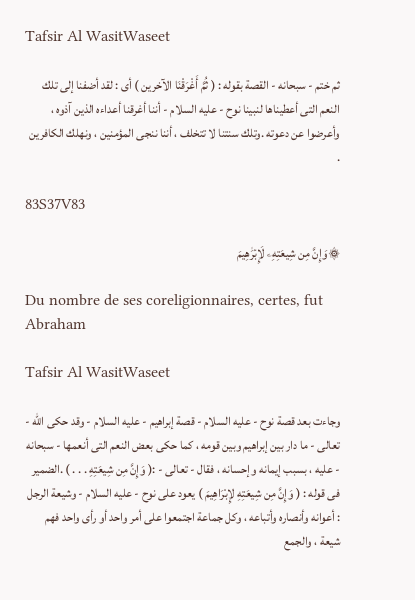Tafsir Al WasitWaseet

ثم ختم - سبحانه - القصة بقوله : ( ثُمَّ أَغْرَقْنَا الآخرين ) أى : لقد أضفنا إلى تلك النعم التى أعطيناها لنبينا نوح - عليه السلام - أننا أغرقنا أعداءه الذين آذوه ، وأعرضوا عن دعوته .وتلك سنتنا لا تتخلف ، أننا ننجى المؤمنين ، ونهلك الكافرين .

83S37V83

۞وَإِنَّ مِن شِيعَتِهِۦ لَإِبۡرَٰهِيمَ

Du nombre de ses coreligionnaires, certes, fut Abraham

Tafsir Al WasitWaseet

وجاءت بعد قصة نوح - عليه السلام - قصة إبراهيم - عليه السلام - وقد حكى الله - تعالى - ما دار بين إبراهيم وبين قومه ، كما حكى بعض النعم التى أنعمها - سبحانه - عليه ، بسبب إيمانه وإحسانه ، فقال - تعالى - :( وَإِنَّ مِن شِيعَتِهِ . . . ) .الضمير فى قوله : ( وَإِنَّ مِن شِيعَتِهِ لإِبْرَاهِيمَ ) يعود على نوح - عليه السلام - وشيعة الرجل : أعوانه وأنصاره وأتباعه ، وكل جماعة اجتمعوا على أمر واحد أو رأى واحد فهم شيعة ، والجمع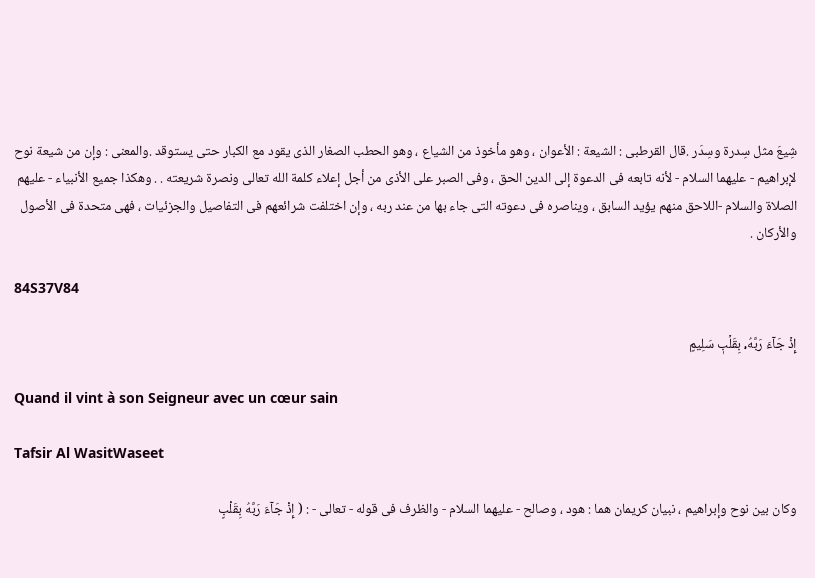شِيعَ مثل سِدرة وسِدَر .قال القرطبى : الشيعة : الأعوان ، وهو مأخوذ من الشياع ، وهو الحطب الصغار الذى يقود مع الكبار حتى يستوقد .والمعنى : وإن من شيعة نوح لإبراهيم - عليهما السلام - لأنه تابعه فى الدعوة إلى الدين الحق ، وفى الصبر على الأذى من أجل إعلاء كلمة الله تعالى ونصرة شريعته . . وهكذا جميع الأنبياء - عليهم الصلاة والسلام -اللاحق منهم يؤيد السابق ، ويناصره فى دعوته التى جاء بها من عند ربه ، وإن اختلفت شرائعهم فى التفاصيل والجزئيات ، فهى متحدة فى الأصول والأركان .

84S37V84

إِذۡ جَآءَ رَبَّهُۥ بِقَلۡبٖ سَلِيمٍ

Quand il vint à son Seigneur avec un cœur sain

Tafsir Al WasitWaseet

وكان بين نوح وإبراهيم ، نبيان كريمان هما : هود ، وصالح - عليهما السلام - والظرف فى قوله - تعالى - : ( إِذْ جَآءَ رَبَّهُ بِقَلْبٍ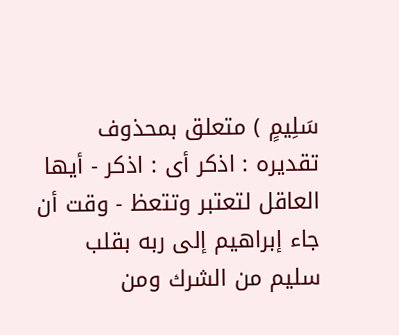سَلِيمٍ ) متعلق بمحذوف تقديره : اذكر أى : اذكر - أيها العاقل لتعتبر وتتعظ - وقت أن جاء إبراهيم إلى ربه بقلب سليم من الشرك ومن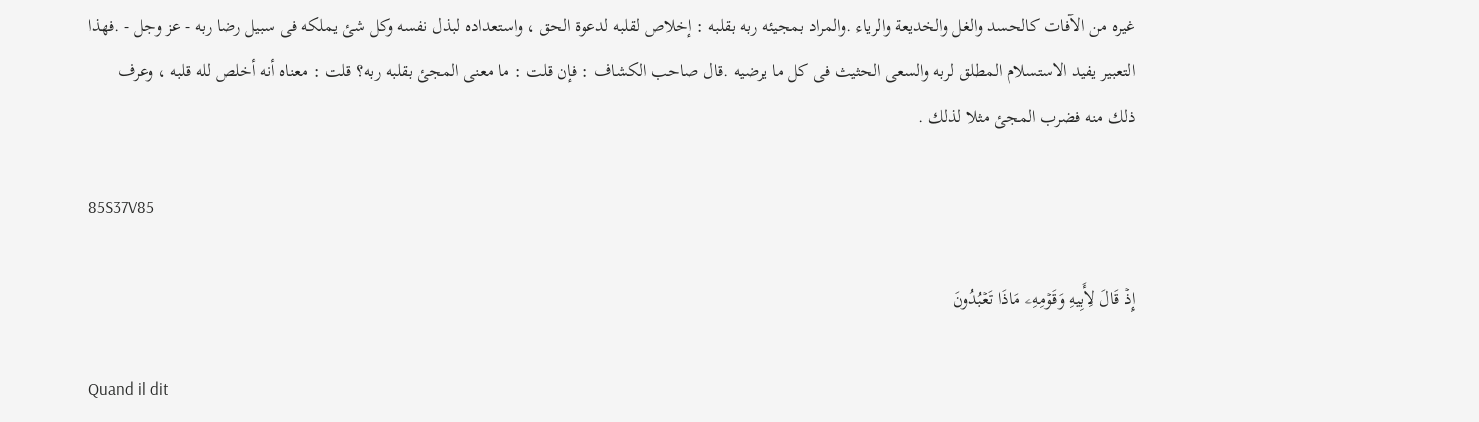غيره من الآفات كالحسد والغل والخديعة والرياء .والمراد بمجيئه ربه بقلبه : إخلاص لقلبه لدعوة الحق ، واستعداده لبذل نفسه وكل شئ يملكه فى سبيل رضا ربه - عز وجل - .فهذا التعبير يفيد الاستسلام المطلق لربه والسعى الحثيث فى كل ما يرضيه .قال صاحب الكشاف : فإن قلت : ما معنى المجئ بقلبه ربه؟ قلت : معناه أنه أخلص لله قلبه ، وعرف ذلك منه فضرب المجئ مثلا لذلك .

85S37V85

إِذۡ قَالَ لِأَبِيهِ وَقَوۡمِهِۦ مَاذَا تَعۡبُدُونَ

Quand il dit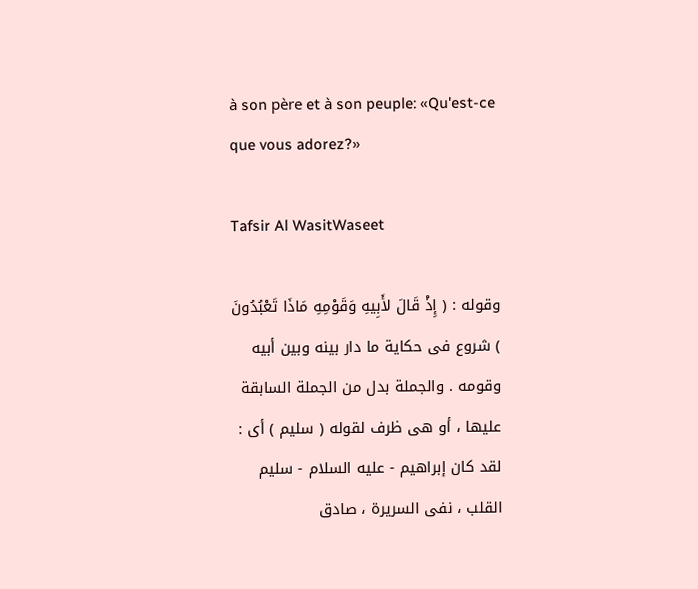à son père et à son peuple: «Qu'est-ce que vous adorez?»

Tafsir Al WasitWaseet

وقوله : ( إِذْ قَالَ لأَبِيهِ وَقَوْمِهِ مَاذَا تَعْبُدُونَ ) شروع فى حكاية ما دار بينه وبين أبيه وقومه . والجملة بدل من الجملة السابقة عليها ، أو هى ظرف لقوله ( سليم ) أى : لقد كان إبراهيم - عليه السلام - سليم القلب ، نفى السريرة ، صادق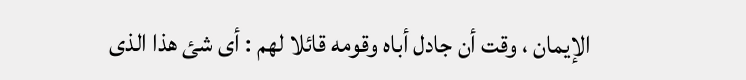الإيمان ، وقت أن جادل أباه وقومه قائلا لهم : أى شئ هذا الذى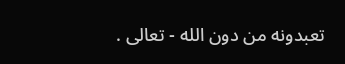تعبدونه من دون الله - تعالى .